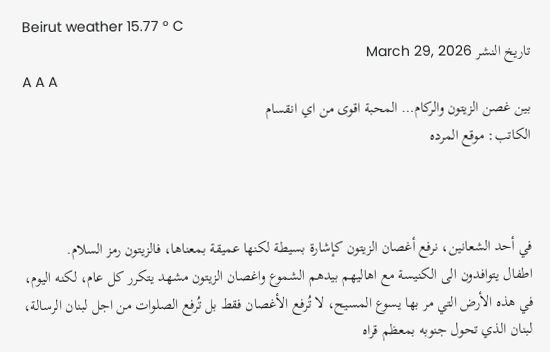Beirut weather 15.77 ° C
تاريخ النشر March 29, 2026
A A A
بين غصن الزيتون والركام… المحبة اقوى من اي انقسام
الكاتب: موقع المرده



في أحد الشعانين، نرفع أغصان الزيتون كإشارة بسيطة لكنها عميقة بمعناها، فالزيتون رمز السلام.
اطفال يتوافدون الى الكنيسة مع اهاليهم بيدهم الشموع واغصان الزيتون مشهد يتكرر كل عام، لكنه اليوم، في هذه الأرض التي مر بها يسوع المسيح، لا تُرفع الأغصان فقط بل تُرفع الصلوات من اجل لبنان الرسالة، لبنان الذي تحول جنوبه بمعظم قراه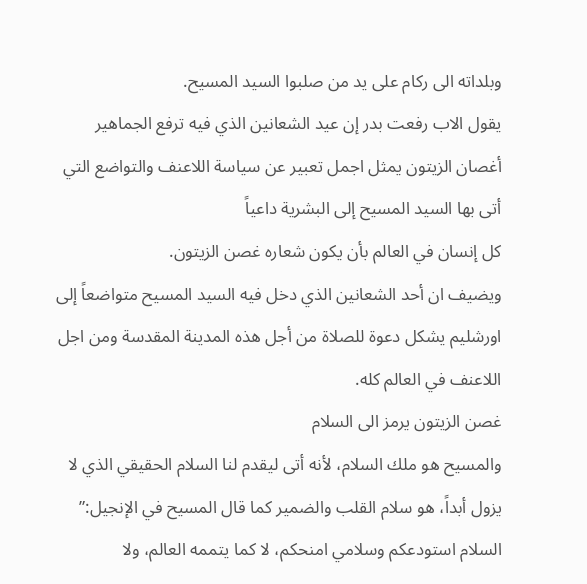وبلداته الى ركام على يد من صلبوا السيد المسيح.
يقول الاب رفعت بدر إن عيد الشعانين الذي فيه ترفع الجماهير أغصان الزيتون يمثل اجمل تعبير عن سياسة اللاعنف والتواضع التي أتى بها السيد المسيح إلى البشرية داعياً
كل إنسان في العالم بأن يكون شعاره غصن الزيتون.
ويضيف ان أحد الشعانين الذي دخل فيه السيد المسيح متواضعاً إلى اورشليم يشكل دعوة للصلاة من أجل هذه المدينة المقدسة ومن اجل اللاعنف في العالم كله.
غصن الزيتون يرمز الى السلام
والمسيح هو ملك السلام، لأنه أتى ليقدم لنا السلام الحقيقي الذي لا يزول أبداً، هو سلام القلب والضمير كما قال المسيح في الإنجيل:” السلام استودعكم وسلامي امنحكم، لا كما يتممه العالم، ولا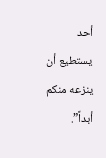أحد يستطيع أن ينزعه منكم أبداً”.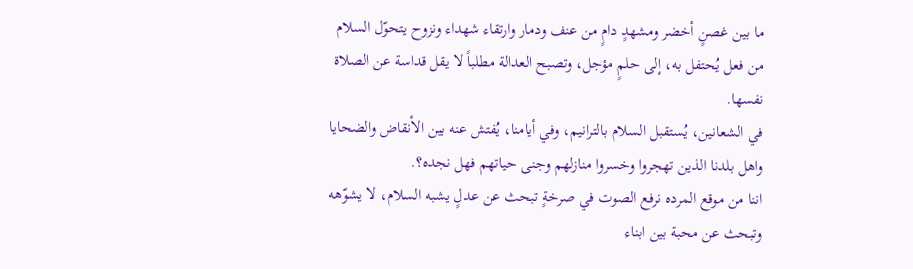ما بين غصنٍ أخضر ومشهدٍ دامٍ من عنف ودمار وارتقاء شهداء ونزوح يتحوّل السلام من فعل يُحتفل به، إلى حلمٍ مؤجل، وتصبح العدالة مطلباً لا يقل قداسة عن الصلاة نفسها.
في الشعانين، يُستقبل السلام بالترانيم، وفي أيامنا، يُفتش عنه بين الأنقاض والضحايا واهل بلدنا الذين تهجروا وخسروا منازلهم وجنى حياتهم فهل نجده؟.
اننا من موقع المرده نرفع الصوت في صرخةٍ تبحث عن عدلٍ يشبه السلام، لا يشوّهه وتبحث عن محبة بين ابناء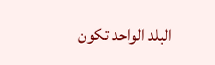البلد الواحد تكون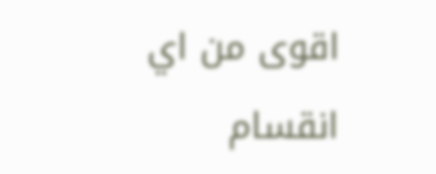اقوى من اي انقسام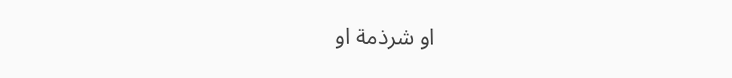او شرذمة او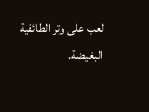لعب على وتر الطائفية البغيضة.